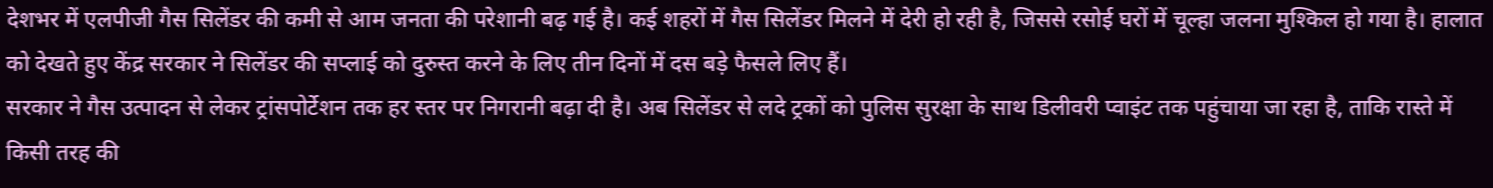देशभर में एलपीजी गैस सिलेंडर की कमी से आम जनता की परेशानी बढ़ गई है। कई शहरों में गैस सिलेंडर मिलने में देरी हो रही है, जिससे रसोई घरों में चूल्हा जलना मुश्किल हो गया है। हालात को देखते हुए केंद्र सरकार ने सिलेंडर की सप्लाई को दुरुस्त करने के लिए तीन दिनों में दस बड़े फैसले लिए हैं।
सरकार ने गैस उत्पादन से लेकर ट्रांसपोर्टेशन तक हर स्तर पर निगरानी बढ़ा दी है। अब सिलेंडर से लदे ट्रकों को पुलिस सुरक्षा के साथ डिलीवरी प्वाइंट तक पहुंचाया जा रहा है, ताकि रास्ते में किसी तरह की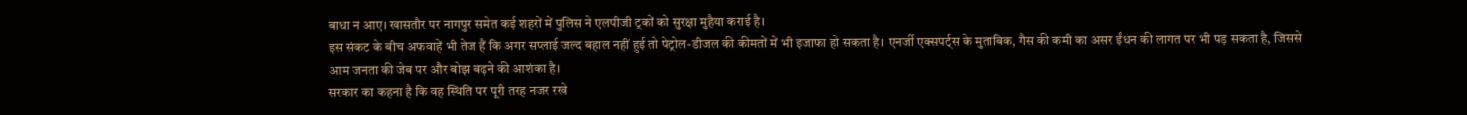बाधा न आए। खासतौर पर नागपुर समेत कई शहरों में पुलिस ने एलपीजी ट्रकों को सुरक्षा मुहैया कराई है।
इस संकट के बीच अफवाहें भी तेज हैं कि अगर सप्लाई जल्द बहाल नहीं हुई तो पेट्रोल-डीजल की कीमतों में भी इजाफा हो सकता है। एनर्जी एक्सपर्ट्स के मुताबिक, गैस की कमी का असर ईंधन की लागत पर भी पड़ सकता है, जिससे आम जनता की जेब पर और बोझ बढ़ने की आशंका है।
सरकार का कहना है कि वह स्थिति पर पूरी तरह नजर रखे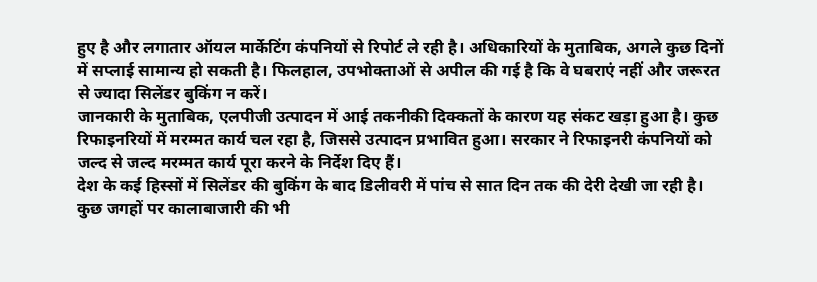हुए है और लगातार ऑयल मार्केटिंग कंपनियों से रिपोर्ट ले रही है। अधिकारियों के मुताबिक, अगले कुछ दिनों में सप्लाई सामान्य हो सकती है। फिलहाल, उपभोक्ताओं से अपील की गई है कि वे घबराएं नहीं और जरूरत से ज्यादा सिलेंडर बुकिंग न करें।
जानकारी के मुताबिक, एलपीजी उत्पादन में आई तकनीकी दिक्कतों के कारण यह संकट खड़ा हुआ है। कुछ रिफाइनरियों में मरम्मत कार्य चल रहा है, जिससे उत्पादन प्रभावित हुआ। सरकार ने रिफाइनरी कंपनियों को जल्द से जल्द मरम्मत कार्य पूरा करने के निर्देश दिए हैं।
देश के कई हिस्सों में सिलेंडर की बुकिंग के बाद डिलीवरी में पांच से सात दिन तक की देरी देखी जा रही है। कुछ जगहों पर कालाबाजारी की भी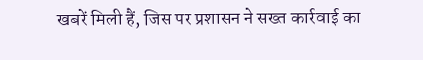खबरें मिली हैं, जिस पर प्रशासन ने सख्त कार्रवाई का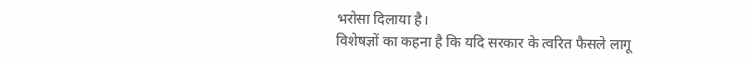भरोसा दिलाया है।
विशेषज्ञों का कहना है कि यदि सरकार के त्वरित फैसले लागू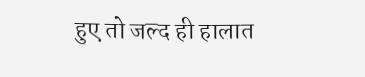हुए तो जल्द ही हालात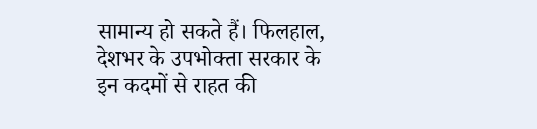सामान्य हो सकते हैं। फिलहाल, देशभर के उपभोक्ता सरकार के इन कदमों से राहत की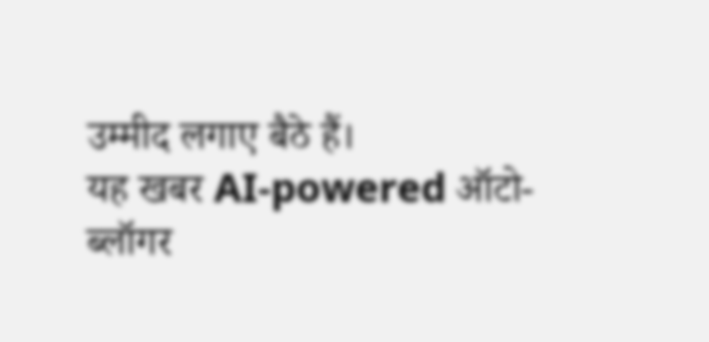उम्मीद लगाए बैठे हैं।
यह खबर AI-powered ऑटो-ब्लॉगर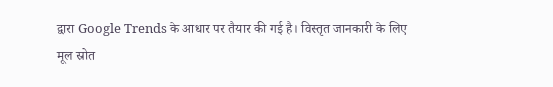द्वारा Google Trends के आधार पर तैयार की गई है। विस्तृत जानकारी के लिए मूल स्रोत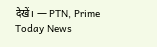देखें। — PTN, Prime Today News